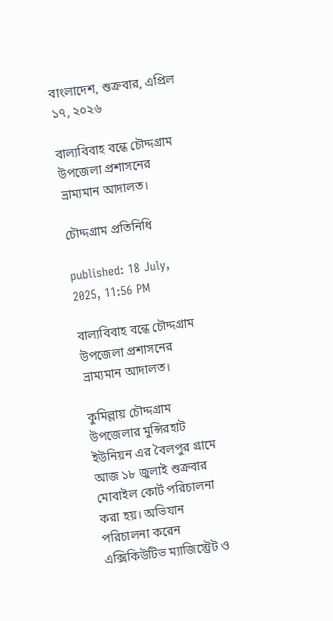বাংলাদেশ, শুক্রবার, এপ্রিল ১৭, ২০২৬

বাল্যবিবাহ বন্ধে চৌদ্দগ্রাম উপজেলা প্রশাসনের ভ্রাম্যমান আদালত।

চৌদ্দগ্রাম প্রতিনিধি

published: 18 July, 2025, 11:56 PM

বাল্যবিবাহ বন্ধে চৌদ্দগ্রাম উপজেলা প্রশাসনের ভ্রাম্যমান আদালত।

কুমিল্লায় চৌদ্দগ্রাম উপজেলার মুন্সিরহাট ইউনিয়ন এর বৈলপুর গ্রামে আজ ১৮ জুলাই শুক্রবার মোবাইল কোর্ট পরিচালনা করা হয়। অভিযান পরিচালনা করেন এক্সিকিউটিভ ম্যাজিস্ট্রেট ও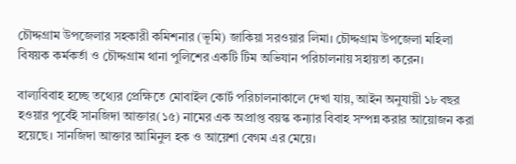চৌদ্দগ্রাম উপজেলার সহকারী কমিশনার (ভূমি) জাকিয়া সরওয়ার লিমা। চৌদ্দগ্রাম উপজেলা মহিলা বিষয়ক কর্মকর্তা ও চৌদ্দগ্রাম থানা পুলিশের একটি টিম অভিযান পরিচালনায় সহায়তা করেন।

বাল্যবিবাহ হচ্ছে তথ্যের প্রেক্ষিতে মোবাইল কোর্ট পরিচালনাকালে দেখা যায়, আইন অনুযায়ী ১৮ বছর হওয়ার পূর্বেই সানজিদা আক্তার(১৫) নামের এক অপ্রাপ্ত বয়স্ক কন্যার বিবাহ সম্পন্ন করার আয়োজন করা হয়েছে। সানজিদা আক্তার আমিনুল হক ও আয়েশা বেগম এর মেয়ে।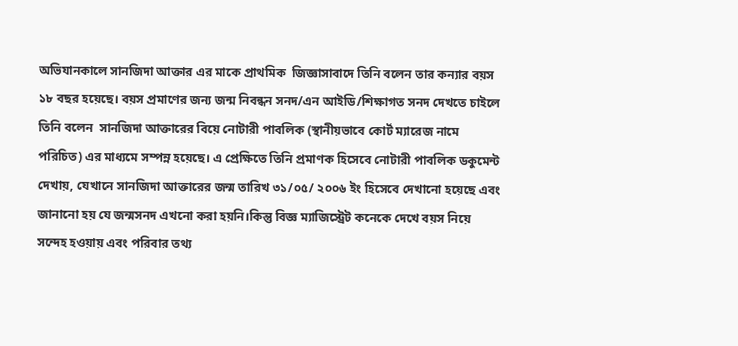অভিযানকালে সানজিদা আক্তার এর মাকে প্রাথমিক  জিজ্ঞাসাবাদে তিনি বলেন তার কন্যার বয়স ১৮ বছর হয়েছে। বয়স প্রমাণের জন্য জন্ম নিবন্ধন সনদ/এন আইডি/শিক্ষাগত সনদ দেখতে চাইলে তিনি বলেন  সানজিদা আক্তারের বিয়ে নোটারী পাবলিক (স্থানীয়ভাবে কোর্ট ম্যারেজ নামে পরিচিত) এর মাধ্যমে সম্পন্ন হয়েছে। এ প্রেক্ষিতে তিনি প্রমাণক হিসেবে নোটারী পাবলিক ডকুমেন্ট দেখায়, যেখানে সানজিদা আক্তারের জন্ম তারিখ ৩১/০৫/ ২০০৬ ইং হিসেবে দেখানো হয়েছে এবং জানানো হয় যে জন্মসনদ এখনো করা হয়নি।কিন্তু বিজ্ঞ ম্যাজিস্ট্রেট কনেকে দেখে বয়স নিয়ে সন্দেহ হওয়ায় এবং পরিবার তথ্য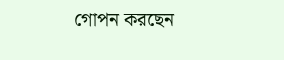গোপন করছেন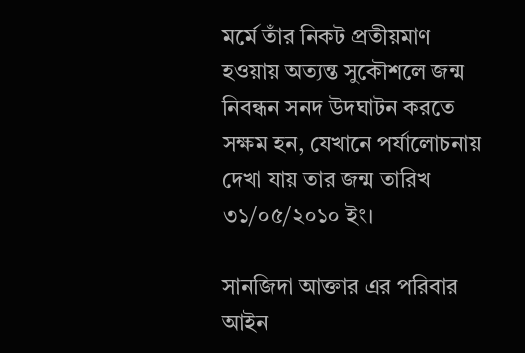মর্মে তাঁর নিকট প্রতীয়মাণ হওয়ায় অত্যন্ত সুকৌশলে জন্ম নিবন্ধন সনদ উদঘাটন করতে সক্ষম হন, যেখানে পর্যালোচনায় দেখা যায় তার জন্ম তারিখ ৩১/০৫/২০১০ ইং।

সানজিদা আক্তার এর পরিবার আইন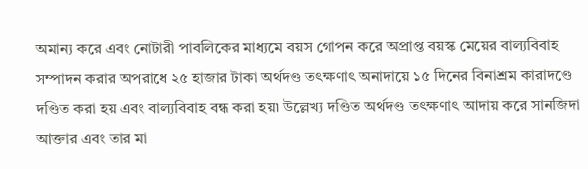অমান্য করে এবং নোটারী পাবলিকের মাধ্যমে বয়স গোপন করে অপ্রাপ্ত বয়স্ক মেয়ের বাল্যবিবাহ সম্পাদন করার অপরাধে ২৫ হাজার টাকা অর্থদণ্ড তৎক্ষণাৎ অনাদায়ে ১৫ দিনের বিনাশ্রম কারাদণ্ডে দণ্ডিত করা হয় এবং বাল্যবিবাহ বন্ধ করা হয়৷ উল্লেখ্য দণ্ডিত অর্থদণ্ড তৎক্ষণাৎ আদায় করে সানজিদা আক্তার এবং তার মা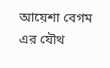আয়েশা বেগম এর যৌথ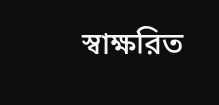স্বাক্ষরিত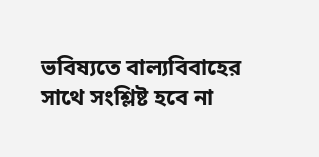ভবিষ্যতে বাল্যবিবাহের সাথে সংশ্লিষ্ট হবে না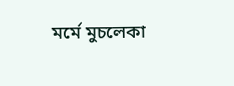মর্মে মুচলেকা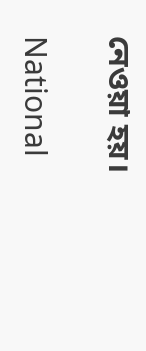নেওয়া হয়।

National